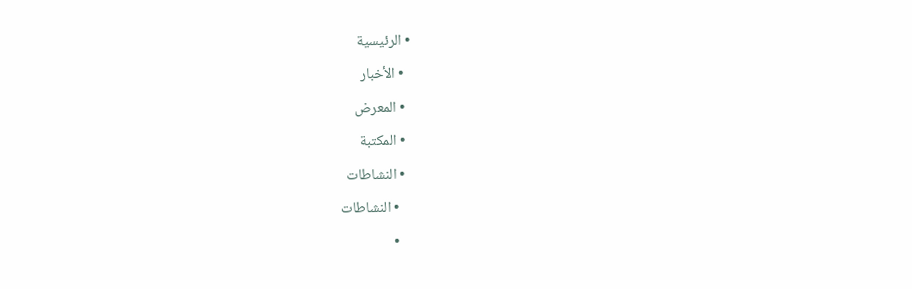• الرئيسية
  • الأخبار
  • المعرض
  • المكتبة
  • النشاطات
    • النشاطات
    •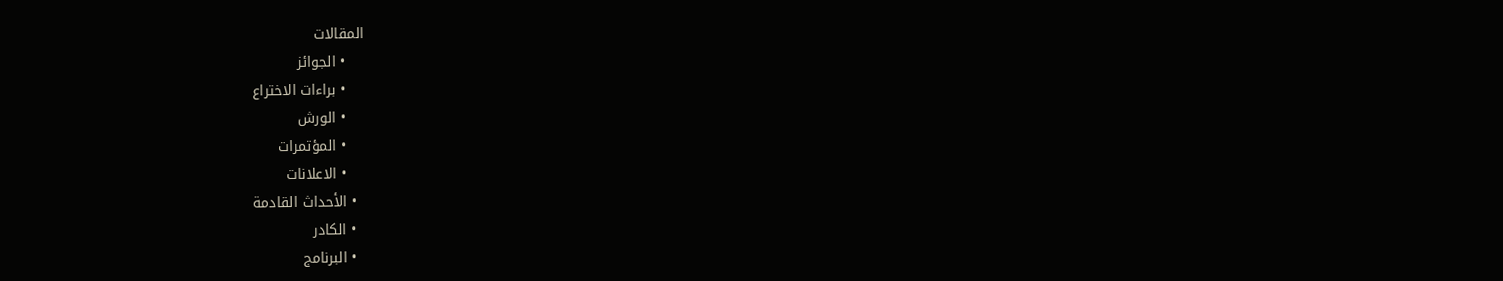المقالات
    • الجوائز
    • براءات الاختراع
    • الورش
    • المؤتمرات
    • الاعلانات
  • الأحداث القادمة
  • الكادر
  • البرنامج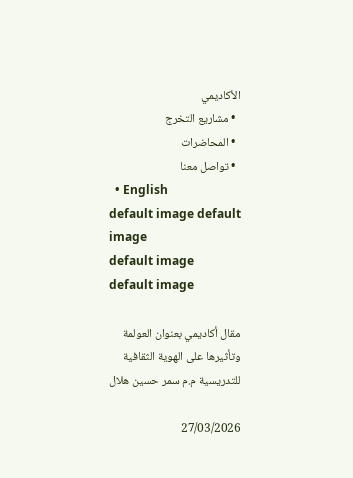الأكاديمي
  • مشاريع التخرج
  • المحاضرات
  • تواصل معنا
  • English
default image default image
default image
default image

مقال أكاديمي بعنوان العولمة وتأثيرها على الهوية الثقافية للتدريسية م.م سمر حسين هلال

27/03/2026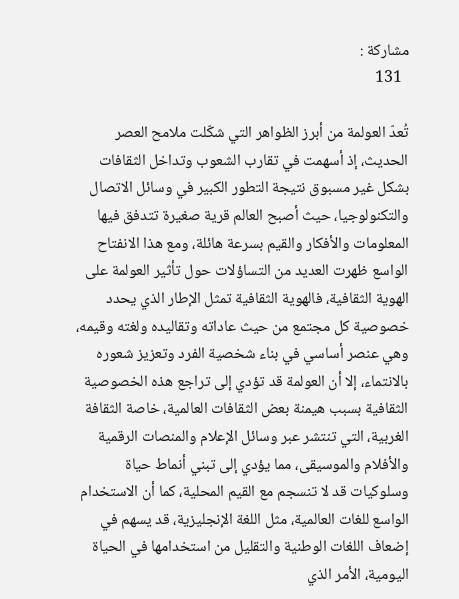مشاركة :
  131

تُعدّ العولمة من أبرز الظواهر التي شكّلت ملامح العصر الحديث، إذ أسهمت في تقارب الشعوب وتداخل الثقافات بشكل غير مسبوق نتيجة التطور الكبير في وسائل الاتصال والتكنولوجيا، حيث أصبح العالم قرية صغيرة تتدفق فيها المعلومات والأفكار والقيم بسرعة هائلة، ومع هذا الانفتاح الواسع ظهرت العديد من التساؤلات حول تأثير العولمة على الهوية الثقافية، فالهوية الثقافية تمثل الإطار الذي يحدد خصوصية كل مجتمع من حيث عاداته وتقاليده ولغته وقيمه، وهي عنصر أساسي في بناء شخصية الفرد وتعزيز شعوره بالانتماء، إلا أن العولمة قد تؤدي إلى تراجع هذه الخصوصية الثقافية بسبب هيمنة بعض الثقافات العالمية، خاصة الثقافة الغربية، التي تنتشر عبر وسائل الإعلام والمنصات الرقمية والأفلام والموسيقى، مما يؤدي إلى تبني أنماط حياة وسلوكيات قد لا تنسجم مع القيم المحلية، كما أن الاستخدام الواسع للغات العالمية، مثل اللغة الإنجليزية، قد يسهم في إضعاف اللغات الوطنية والتقليل من استخدامها في الحياة اليومية، الأمر الذي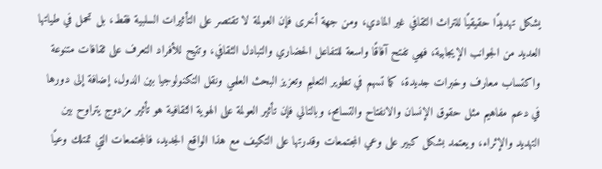يشكل تهديدًا حقيقيًا للتراث الثقافي غير المادي، ومن جهة أخرى فإن العولمة لا تقتصر على التأثيرات السلبية فقط، بل تحمل في طياتها العديد من الجوانب الإيجابية، فهي تفتح آفاقًا واسعة للتفاعل الحضاري والتبادل الثقافي، وتتيح للأفراد التعرف على ثقافات متنوعة واكتساب معارف وخبرات جديدة، كما تسهم في تطوير التعليم وتعزيز البحث العلمي ونقل التكنولوجيا بين الدول، إضافة إلى دورها في دعم مفاهيم مثل حقوق الإنسان والانفتاح والتسامح، وبالتالي فإن تأثير العولمة على الهوية الثقافية هو تأثير مزدوج يتراوح بين التهديد والإثراء، ويعتمد بشكل كبير على وعي المجتمعات وقدرتها على التكيف مع هذا الواقع الجديد، فالمجتمعات التي تمتلك وعيًا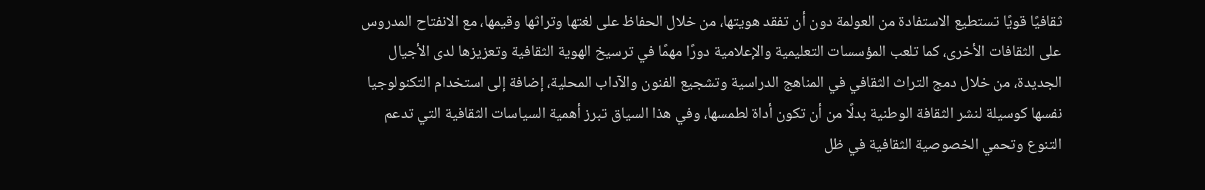ثقافيًا قويًا تستطيع الاستفادة من العولمة دون أن تفقد هويتها، من خلال الحفاظ على لغتها وتراثها وقيمها، مع الانفتاح المدروس على الثقافات الأخرى، كما تلعب المؤسسات التعليمية والإعلامية دورًا مهمًا في ترسيخ الهوية الثقافية وتعزيزها لدى الأجيال الجديدة، من خلال دمج التراث الثقافي في المناهج الدراسية وتشجيع الفنون والآداب المحلية، إضافة إلى استخدام التكنولوجيا نفسها كوسيلة لنشر الثقافة الوطنية بدلًا من أن تكون أداة لطمسها، وفي هذا السياق تبرز أهمية السياسات الثقافية التي تدعم التنوع وتحمي الخصوصية الثقافية في ظل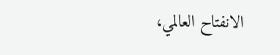الانفتاح العالمي،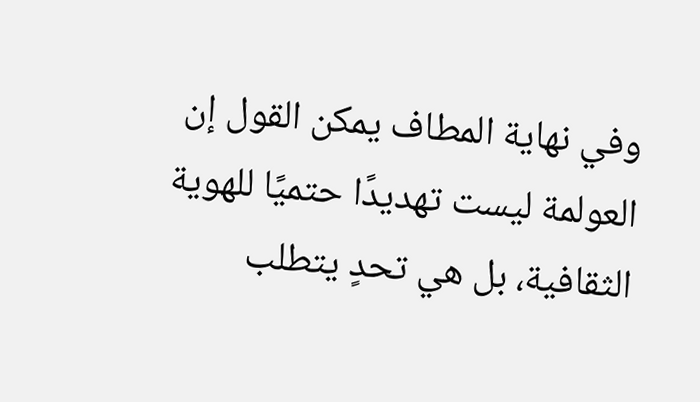وفي نهاية المطاف يمكن القول إن العولمة ليست تهديدًا حتميًا للهوية الثقافية، بل هي تحدٍ يتطلب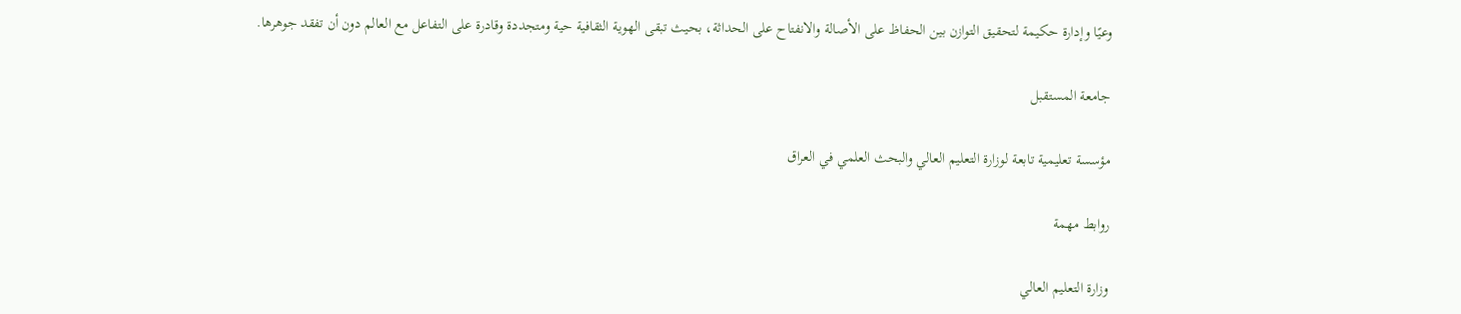وعيًا وإدارة حكيمة لتحقيق التوازن بين الحفاظ على الأصالة والانفتاح على الحداثة، بحيث تبقى الهوية الثقافية حية ومتجددة وقادرة على التفاعل مع العالم دون أن تفقد جوهرها.

جامعة المستقبل

مؤسسة تعليمية تابعة لوزارة التعليم العالي والبحث العلمي في العراق

روابط مهمة

وزارة التعليم العالي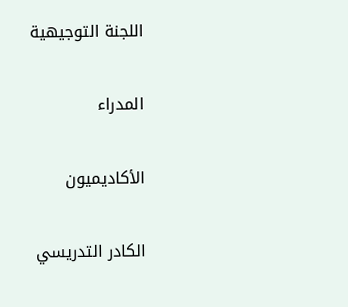اللجنة التوجيهية

المدراء

الأكاديميون

الكادر التدريسي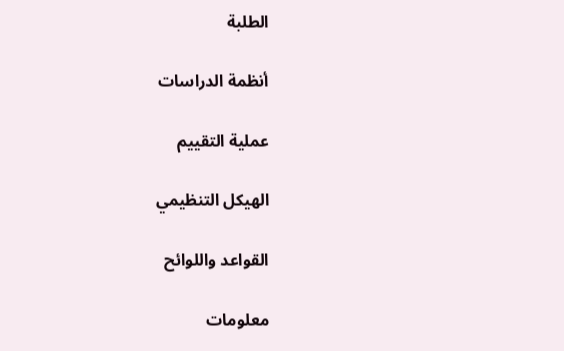الطلبة

أنظمة الدراسات

عملية التقييم

الهيكل التنظيمي

القواعد واللوائح

معلومات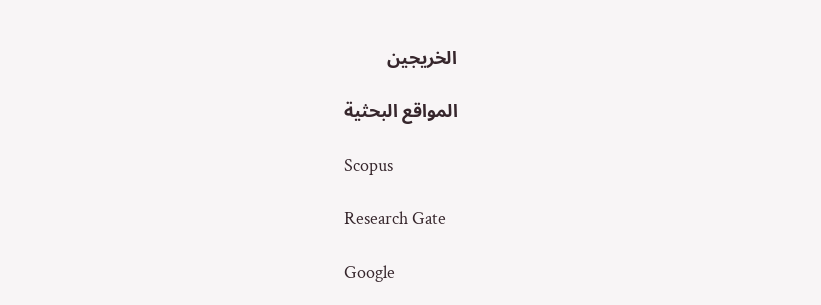الخريجين

المواقع البحثية

Scopus

Research Gate

Google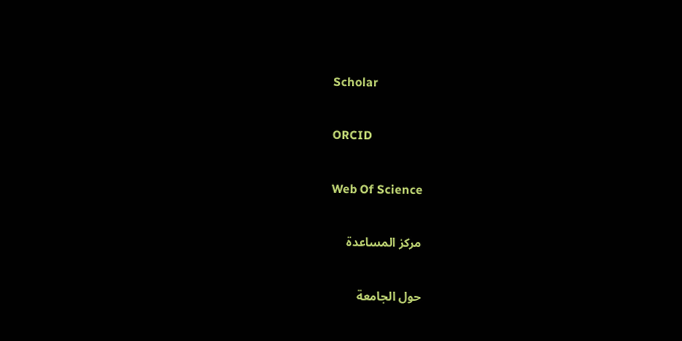Scholar

ORCID

Web Of Science

مركز المساعدة

حول الجامعة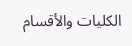الكليات والأقسام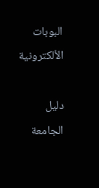البوبات الألكترونية

دليل الجامعة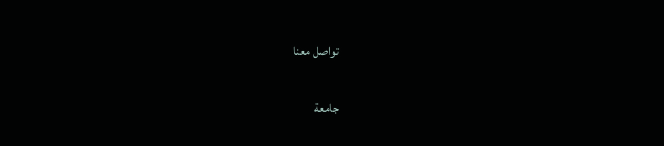تواصل معنا

جامعة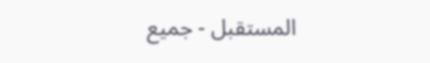المستقبل - جميع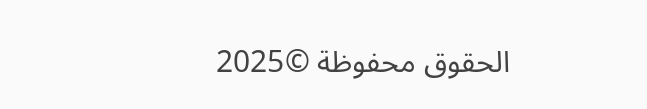الحقوق محفوظة ©2025